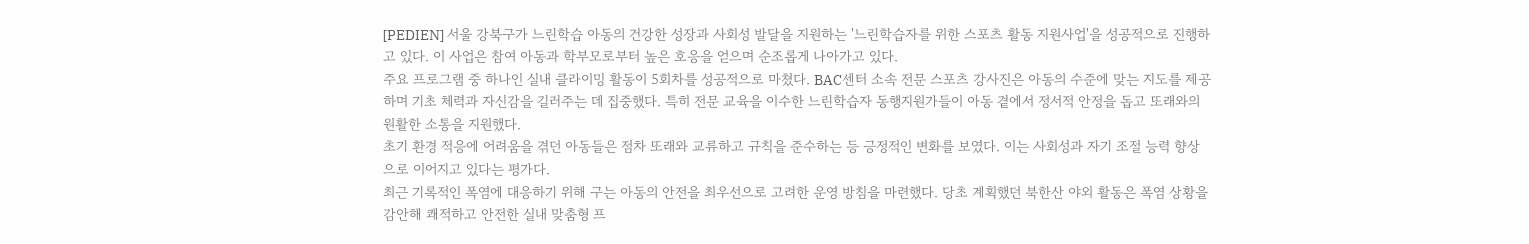[PEDIEN] 서울 강북구가 느린학습 아동의 건강한 성장과 사회성 발달을 지원하는 '느린학습자를 위한 스포츠 활동 지원사업'을 성공적으로 진행하고 있다. 이 사업은 참여 아동과 학부모로부터 높은 호응을 얻으며 순조롭게 나아가고 있다.
주요 프로그램 중 하나인 실내 클라이밍 활동이 5회차를 성공적으로 마쳤다. BAC센터 소속 전문 스포츠 강사진은 아동의 수준에 맞는 지도를 제공하며 기초 체력과 자신감을 길러주는 데 집중했다. 특히 전문 교육을 이수한 느린학습자 동행지원가들이 아동 곁에서 정서적 안정을 돕고 또래와의 원활한 소통을 지원했다.
초기 환경 적응에 어려움을 겪던 아동들은 점차 또래와 교류하고 규칙을 준수하는 등 긍정적인 변화를 보였다. 이는 사회성과 자기 조절 능력 향상으로 이어지고 있다는 평가다.
최근 기록적인 폭염에 대응하기 위해 구는 아동의 안전을 최우선으로 고려한 운영 방침을 마련했다. 당초 계획했던 북한산 야외 활동은 폭염 상황을 감안해 쾌적하고 안전한 실내 맞춤형 프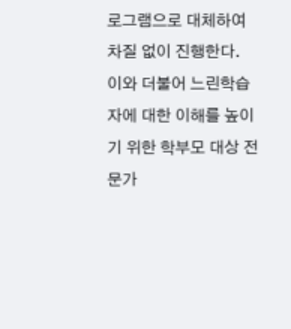로그램으로 대체하여 차질 없이 진행한다.
이와 더불어 느린학습자에 대한 이해를 높이기 위한 학부모 대상 전문가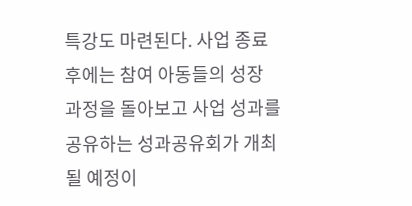특강도 마련된다. 사업 종료 후에는 참여 아동들의 성장 과정을 돌아보고 사업 성과를 공유하는 성과공유회가 개최될 예정이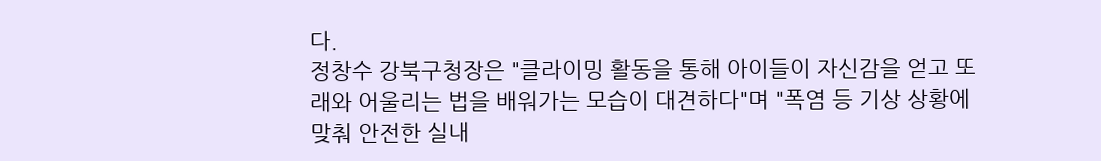다.
정창수 강북구청장은 "클라이밍 활동을 통해 아이들이 자신감을 얻고 또래와 어울리는 법을 배워가는 모습이 대견하다"며 "폭염 등 기상 상황에 맞춰 안전한 실내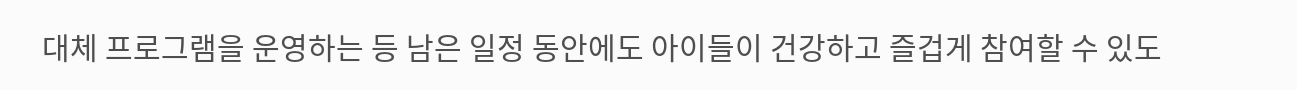대체 프로그램을 운영하는 등 남은 일정 동안에도 아이들이 건강하고 즐겁게 참여할 수 있도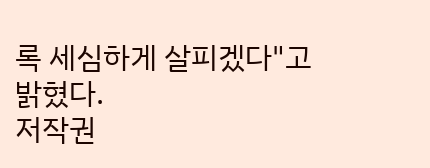록 세심하게 살피겠다"고 밝혔다.
저작권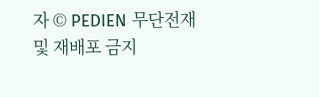자 © PEDIEN 무단전재 및 재배포 금지